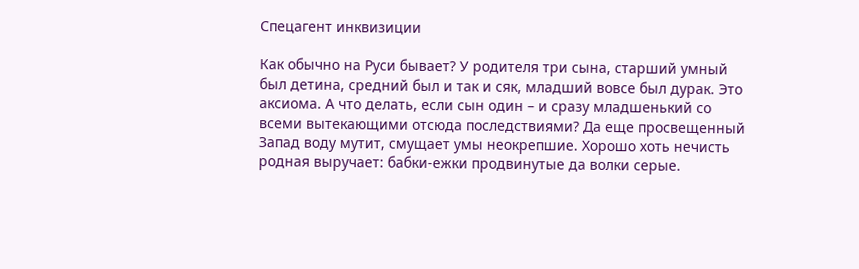Спецагент инквизиции

Как обычно на Руси бывает? У родителя три сына, старший умный был детина, средний был и так и сяк, младший вовсе был дурак. Это аксиома. А что делать, если сын один – и сразу младшенький со всеми вытекающими отсюда последствиями? Да еще просвещенный Запад воду мутит, смущает умы неокрепшие. Хорошо хоть нечисть родная выручает: бабки-ежки продвинутые да волки серые.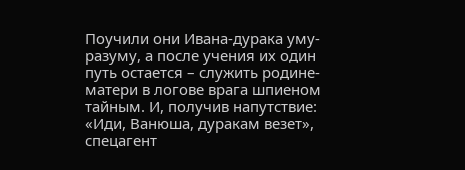Поучили они Ивана-дурака уму-разуму, а после учения их один путь остается – служить родине-матери в логове врага шпиеном тайным. И, получив напутствие: «Иди, Ванюша, дуракам везет», спецагент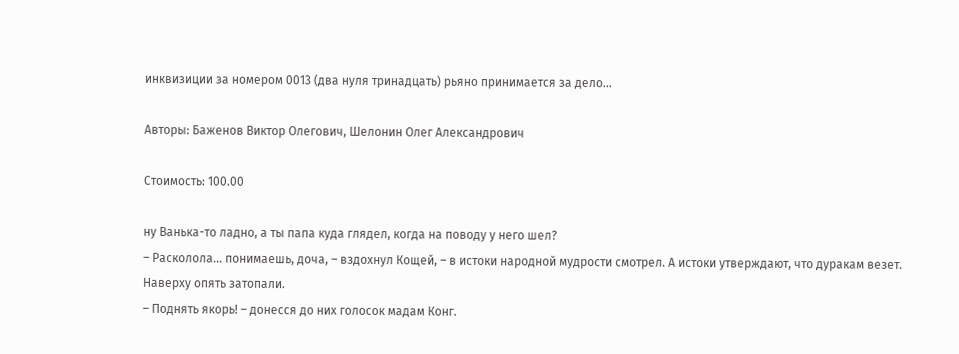инквизиции за номером 0013 (два нуля тринадцать) рьяно принимается за дело…

Авторы: Баженов Виктор Олегович, Шелонин Олег Александрович

Стоимость: 100.00

ну Ванька-то ладно, а ты папа куда глядел, когда на поводу у него шел?
– Расколола… понимаешь, доча, – вздохнул Кощей, – в истоки народной мудрости смотрел. А истоки утверждают, что дуракам везет.
Наверху опять затопали.
– Поднять якорь! – донесся до них голосок мадам Конг.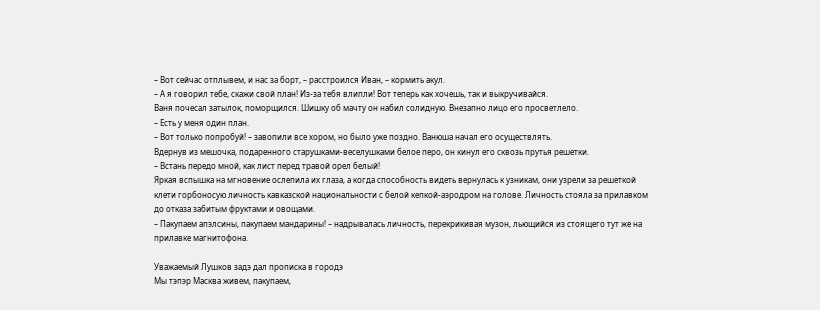– Вот сейчас отплывем, и нас за борт, – расстроился Иван, – кормить акул.
– А я говорил тебе, скажи свой план! Из-за тебя влипли! Вот теперь как хочешь, так и выкручивайся.
Ваня почесал затылок, поморщился. Шишку об мачту он набил солидную. Внезапно лицо его просветлело.
– Есть у меня один план.
– Вот только попробуй! – завопили все хором, но было уже поздно. Ванюша начал его осуществлять.
Вдернув из мешочка, подаренного старушками-веселушками белое перо, он кинул его сквозь прутья решетки.
– Встань передо мной, как лист перед травой орел белый!
Яркая вспышка на мгновение ослепила их глаза, а когда способность видеть вернулась к узникам, они узрели за решеткой клети горбоносую личность кавказской национальности с белой кепкой-аэродром на голове. Личность стояла за прилавком до отказа забитым фруктами и овощами.
– Пакупаем апэлсины, пакупаем мандарины! – надрывалась личность, перекрикивая музон, льющийся из стоящего тут же на прилавке магнитофона.

Уважаемый Лушков задэ дал прописка в городэ
Мы тэпэр Масква живем, пакупаем,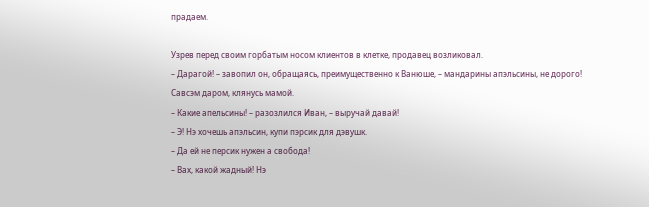прадаем.

Узрев перед своим горбатым носом клиентов в клетке, продавец возликовал.
– Дарагой! – завопил он, обращаясь, преимущественно к Ванюше, – мандарины апэльсины, не дорого! Савсэм даром, клянусь мамой.
– Какие апельсины! – разозлился Иван, – выручай давай!
– Э! Нэ хочешь апэльсин, купи пэрсик для дэвушк.
– Да ей не персик нужен а свобода!
– Вах, какой жадный! Нэ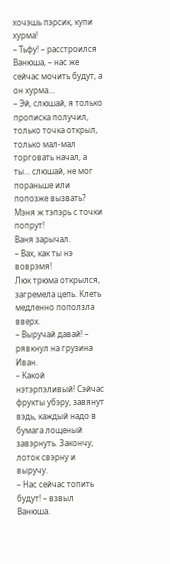хочэшь пэрсик, купи хурма!
– Тьфу! – расстроился Ванюша, – нас же сейчас мочить будут, а он хурма…
– Эй, слюшай, я только прописка получил, только точка открыл, только мал-мал торговать начал, а ты… слюшай, не мог пораньше или попозже вызвать? Мэня ж тэпэрь с точки попрут!
Ваня зарычал.
– Вах, как ты нэ воврэмя!
Люк трюма открылся, загремела цепь. Клеть медленно поползла вверх.
– Выручай давай! – рявкнул на грузина Иван.
– Какой нэтэрпэливый! Сэйчас фрукты убэру, завянут вэдь, каждый надо в бумага лощеный завэрнуть. Закончу, лоток свэрну и выручу.
– Нас сейчас топить будут! – взвыл Ванюша.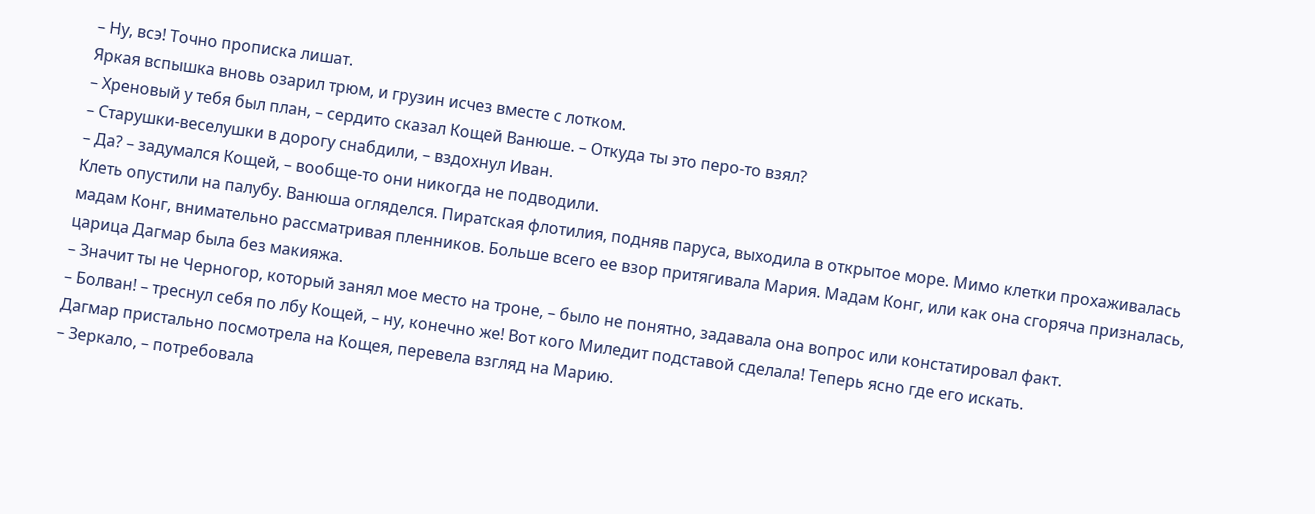– Ну, всэ! Точно прописка лишат.
Яркая вспышка вновь озарил трюм, и грузин исчез вместе с лотком.
– Хреновый у тебя был план, – сердито сказал Кощей Ванюше. – Откуда ты это перо-то взял?
– Старушки-веселушки в дорогу снабдили, – вздохнул Иван.
– Да? – задумался Кощей, – вообще-то они никогда не подводили.
Клеть опустили на палубу. Ванюша огляделся. Пиратская флотилия, подняв паруса, выходила в открытое море. Мимо клетки прохаживалась мадам Конг, внимательно рассматривая пленников. Больше всего ее взор притягивала Мария. Мадам Конг, или как она сгоряча призналась, царица Дагмар была без макияжа.
– Значит ты не Черногор, который занял мое место на троне, – было не понятно, задавала она вопрос или констатировал факт.
– Болван! – треснул себя по лбу Кощей, – ну, конечно же! Вот кого Миледит подставой сделала! Теперь ясно где его искать.
Дагмар пристально посмотрела на Кощея, перевела взгляд на Марию.
– Зеркало, – потребовала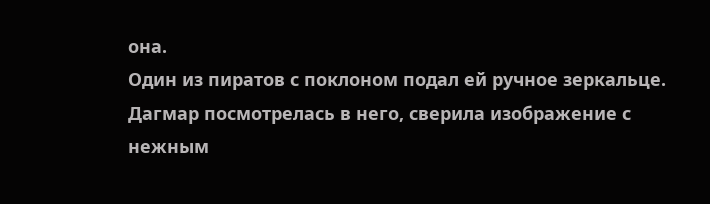она.
Один из пиратов с поклоном подал ей ручное зеркальце. Дагмар посмотрелась в него, сверила изображение с нежным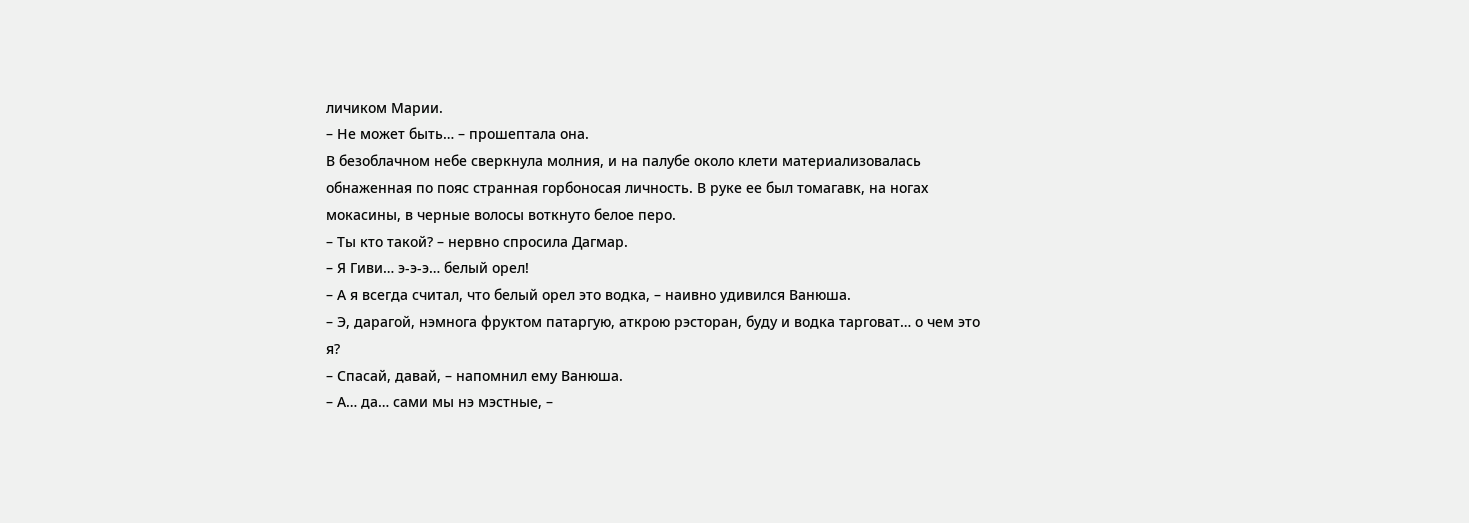личиком Марии.
– Не может быть… – прошептала она.
В безоблачном небе сверкнула молния, и на палубе около клети материализовалась обнаженная по пояс странная горбоносая личность. В руке ее был томагавк, на ногах мокасины, в черные волосы воткнуто белое перо.
– Ты кто такой? – нервно спросила Дагмар.
– Я Гиви… э-э-э… белый орел!
– А я всегда считал, что белый орел это водка, – наивно удивился Ванюша.
– Э, дарагой, нэмнога фруктом патаргую, аткрою рэсторан, буду и водка тарговат… о чем это я?
– Спасай, давай, – напомнил ему Ванюша.
– А… да… сами мы нэ мэстные, –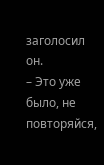заголосил он.
– Это уже было, не повторяйся,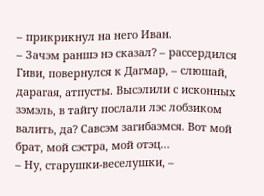– прикрикнул на него Иван.
– Зачэм раншэ нэ сказал? – рассердился Гиви, повернулся к Дагмар, – слюшай, дарагая, атпусты. Высэлили с исконных зэмэль, в тайгу послали лэс лобзиком валить, да? Савсэм загибаэмся. Вот мой брат, мой сэстра, мой отэц…
– Ну, старушки-веселушки, –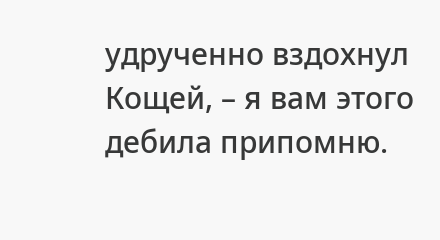удрученно вздохнул Кощей, – я вам этого дебила припомню.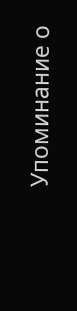Упоминание о